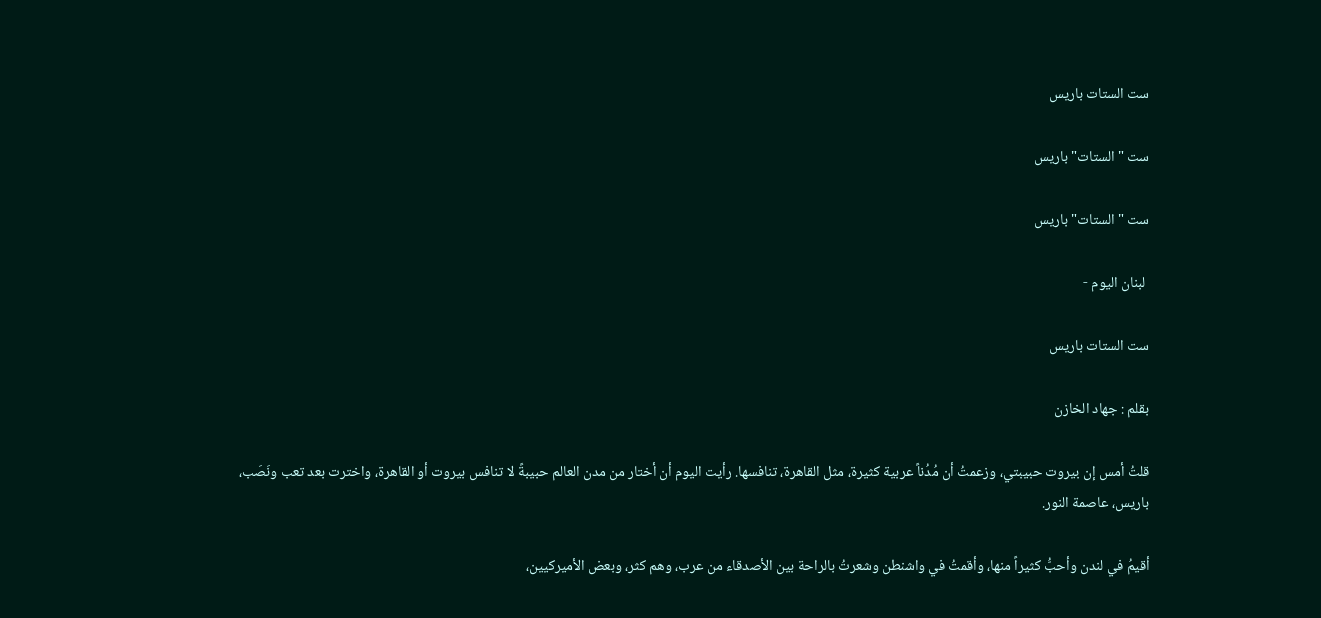ست الستات باريس

ست "الستات" باريس

ست "الستات" باريس

 لبنان اليوم -

ست الستات باريس

بقلم : جهاد الخازن

قلتُ أمس إن بيروت حبيبتي، وزعمتُ أن مُدُناً عربية كثيرة، مثل القاهرة، تنافسها. رأيت اليوم أن أختار من مدن العالم حبيبةً لا تنافس بيروت أو القاهرة، واخترت بعد تعب ونَصَب، باريس، عاصمة النور.

أقيمُ في لندن وأحبُّ كثيراً منها، وأقمتُ في واشنطن وشعرتُ بالراحة بين الأصدقاء من عرب، وهم كثر، وبعض الأميركيين،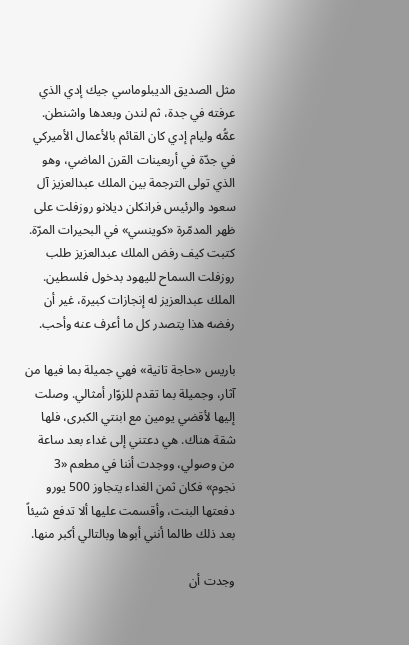مثل الصديق الديبلوماسي جيك إدي الذي عرفته في جدة، ثم لندن وبعدها واشنطن. عمُّه وليام إدي كان القائم بالأعمال الأميركي في جدّة في أربعينات القرن الماضي، وهو الذي تولى الترجمة بين الملك عبدالعزيز آل سعود والرئيس فرانكلن ديلانو روزفلت على ظهر المدمّرة «كوينسي» في البحيرات المرّة. كتبت كيف رفض الملك عبدالعزيز طلب روزفلت السماح لليهود بدخول فلسطين. الملك عبدالعزيز له إنجازات كبيرة، غير أن رفضه هذا يتصدر كل ما أعرف عنه وأحب.

باريس «حاجة تانية» فهي جميلة بما فيها من آثار، وجميلة بما تقدم للزوّار أمثالي. وصلت إليها لأقضي يومين مع ابنتي الكبرى، فلها شقة هناك. هي دعتني إلى غداء بعد ساعة من وصولي، ووجدت أننا في مطعم «3 نجوم» فكان ثمن الغداء يتجاوز 500 يورو دفعتها البنت، وأقسمت عليها ألا تدفع شيئاً بعد ذلك طالما أنني أبوها وبالتالي أكبر منها.

وجدت أن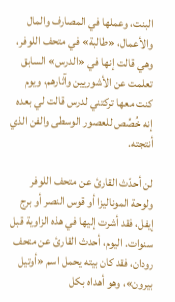البنت، وعملها في المصارف والمال والأعمال، «طالبة» في متحف اللوفر، وهي قالت إنها في «الدرس» السابق تعلمت عن الأشوريين وآثارهم، ويوم كنت معها تركتني لدرس قالت لي بعده إنه خُصِّص للعصور الوسطى والفن الذي أنتجته.

لن أحدّث القارئ عن متحف اللوفر ولوحة الموناليزا أو قوس النصر أو برج إيفل، فقد أشرت إليها في هذه الزاوية قبل سنوات. اليوم، أحدث القارئ عن متحف رودان، فقد كان بيته يحمل اسم «أوتيل بيرون»، وهو أهداه بكل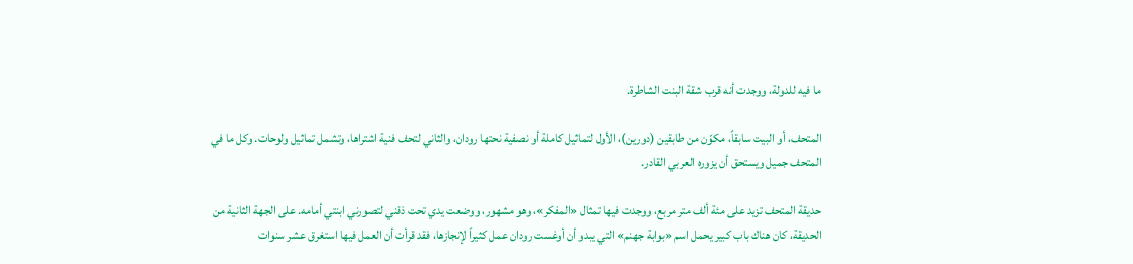ما فيه للدولة، ووجدت أنه قرب شقة البنت الشاطرة.

المتحف، أو البيت سابقاً، مكوّن من طابقين (دورين)، الأول لتماثيل كاملة أو نصفية نحتها رودان، والثاني لتحف فنية اشتراها، وتشمل تماثيل ولوحات. وكل ما في المتحف جميل ويستحق أن يزوره العربي القادر.

حديقة المتحف تزيد على مئة ألف متر مربع، ووجدت فيها تمثال «المفكر»، وهو مشهور، ووضعت يدي تحت ذقني لتصورني ابنتي أمامه. على الجهة الثانية من الحديقة، كان هناك باب كبير يحمل اسم «بوابة جهنم» التي يبدو أن أوغست رودان عمل كثيراً لإنجازها، فقد قرأت أن العمل فيها استغرق عشر سنوات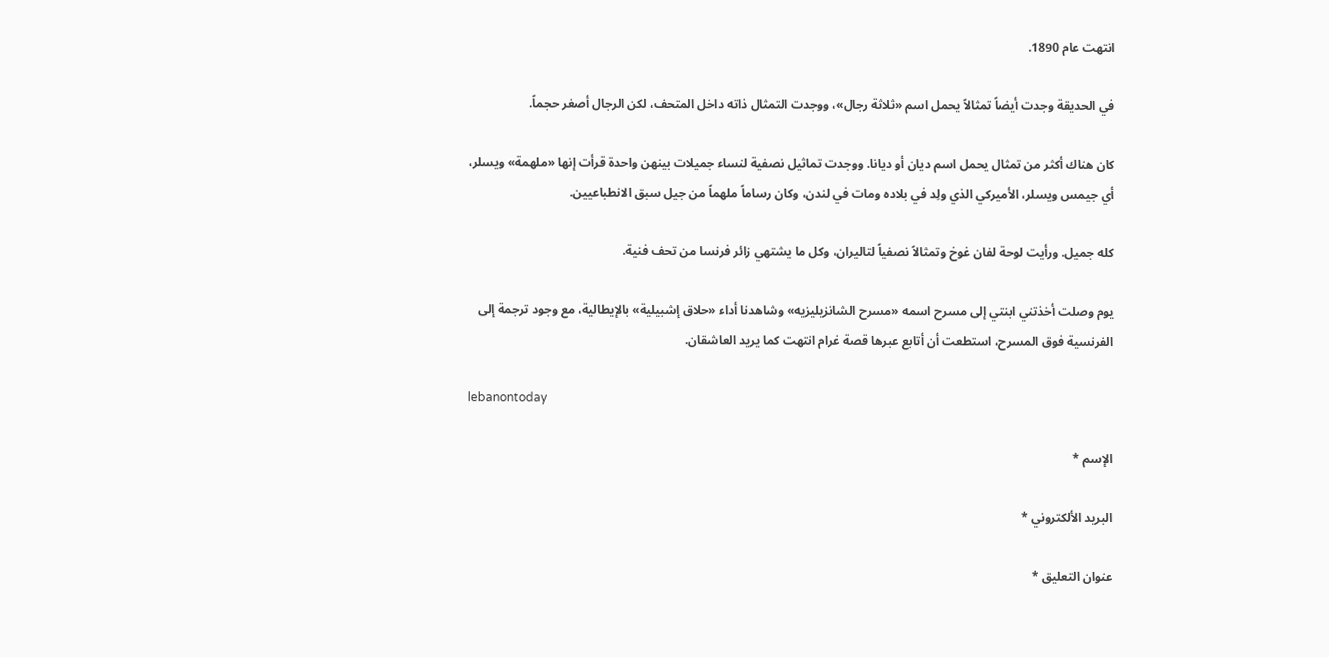انتهت عام 1890.

في الحديقة وجدت أيضاً تمثالاً يحمل اسم «ثلاثة رجال»، ووجدت التمثال ذاته داخل المتحف، لكن الرجال أصغر حجماً.

كان هناك أكثر من تمثال يحمل اسم ديان أو ديانا. ووجدت تماثيل نصفية لنساء جميلات بينهن واحدة قرأت إنها «ملهمة» ويسلر، أي جيمس ويسلر، الأميركي الذي ولِد في بلاده ومات في لندن، وكان رساماً ملهماً من جيل سبق الانطباعيين.

كله جميل. ورأيت لوحة لفان غوخ وتمثالاً نصفياً لتاليران، وكل ما يشتهي زائر فرنسا من تحف فنية.

يوم وصلت أخذتني ابنتي إلى مسرح اسمه «مسرح الشانزيليزيه» وشاهدنا أداء «حلاق إشبيلية» بالإيطالية، مع وجود ترجمة إلى الفرنسية فوق المسرح، استطعت أن أتابع عبرها قصة غرام انتهت كما يريد العاشقان.

lebanontoday

الإسم *

البريد الألكتروني *

عنوان التعليق *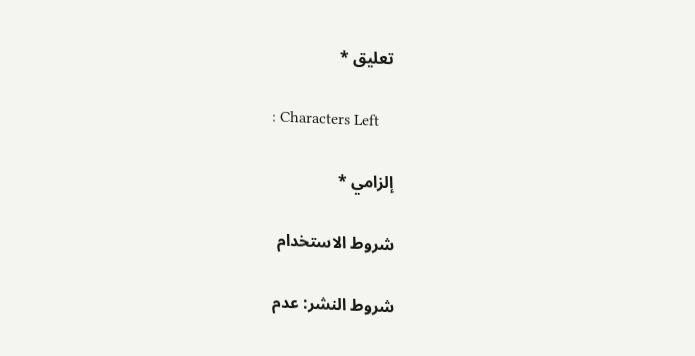تعليق *

: Characters Left

إلزامي *

شروط الاستخدام

شروط النشر: عدم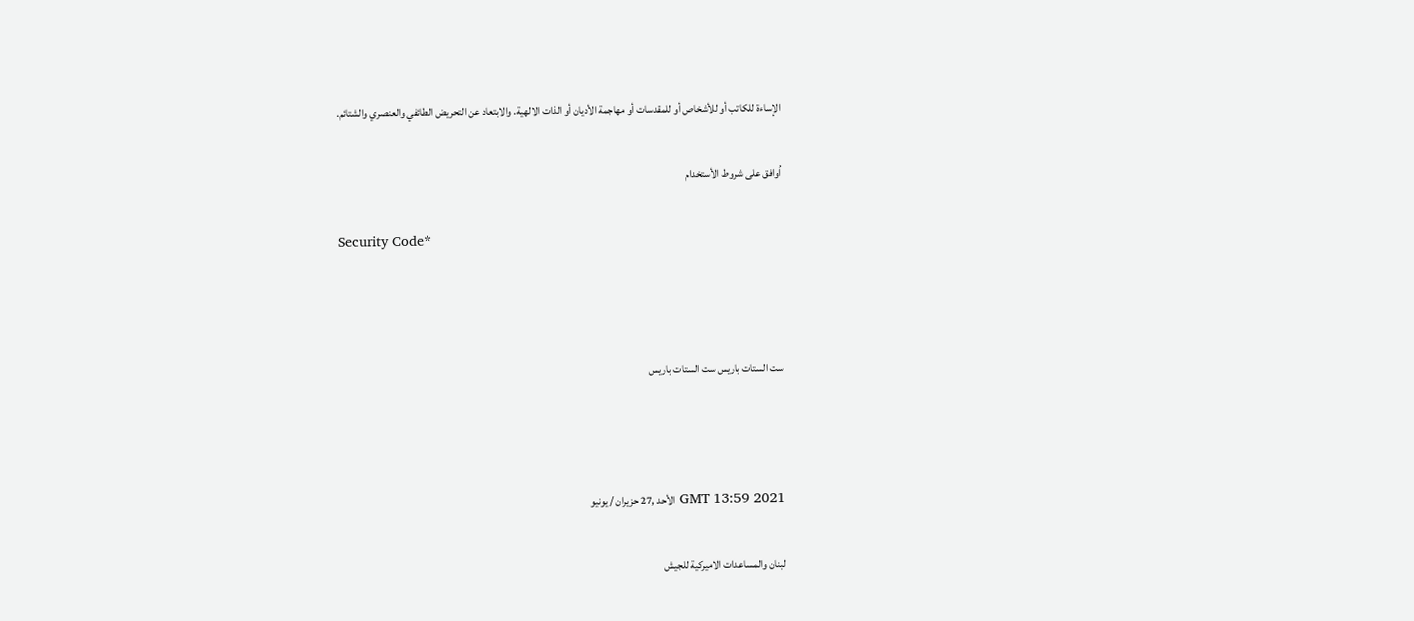الإساءة للكاتب أو للأشخاص أو للمقدسات أو مهاجمة الأديان أو الذات الالهية. والابتعاد عن التحريض الطائفي والعنصري والشتائم.

اُوافق على شروط الأستخدام

Security Code*



ست الستات باريس ست الستات باريس



GMT 13:59 2021 الأحد ,27 حزيران / يونيو

لبنان والمساعدات الاميركية للجيش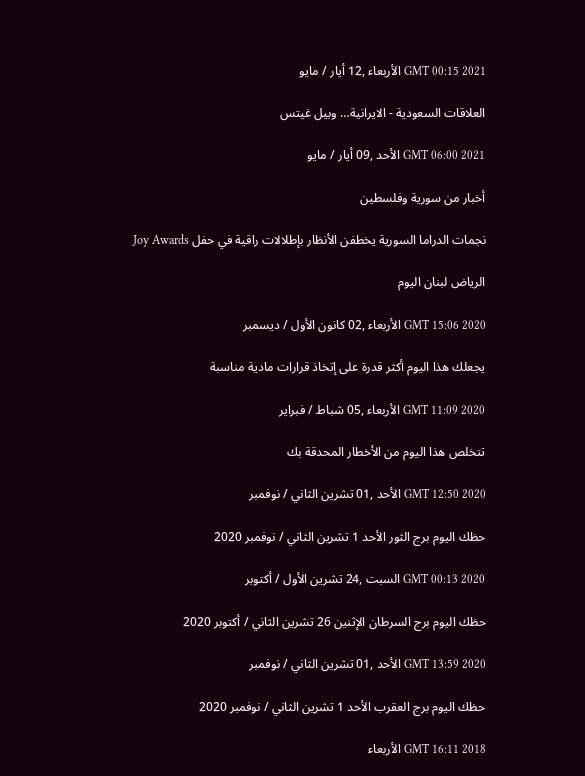GMT 00:15 2021 الأربعاء ,12 أيار / مايو

العلاقات السعودية - الايرانية… وبيل غيتس

GMT 06:00 2021 الأحد ,09 أيار / مايو

أخبار من سورية وفلسطين

نجمات الدراما السورية يخطفن الأنظار بإطلالات راقية في حفل Joy Awards

الرياض لبنان اليوم

GMT 15:06 2020 الأربعاء ,02 كانون الأول / ديسمبر

يجعلك هذا اليوم أكثر قدرة على إتخاذ قرارات مادية مناسبة

GMT 11:09 2020 الأربعاء ,05 شباط / فبراير

تتخلص هذا اليوم من الأخطار المحدقة بك

GMT 12:50 2020 الأحد ,01 تشرين الثاني / نوفمبر

حظك اليوم برج الثور الأحد 1 تشرين الثاني / نوفمبر 2020

GMT 00:13 2020 السبت ,24 تشرين الأول / أكتوبر

حظك اليوم برج السرطان الإثنين 26 تشرين الثاني / أكتوبر 2020

GMT 13:59 2020 الأحد ,01 تشرين الثاني / نوفمبر

حظك اليوم برج العقرب الأحد 1 تشرين الثاني / نوفمبر 2020

GMT 16:11 2018 الأربعاء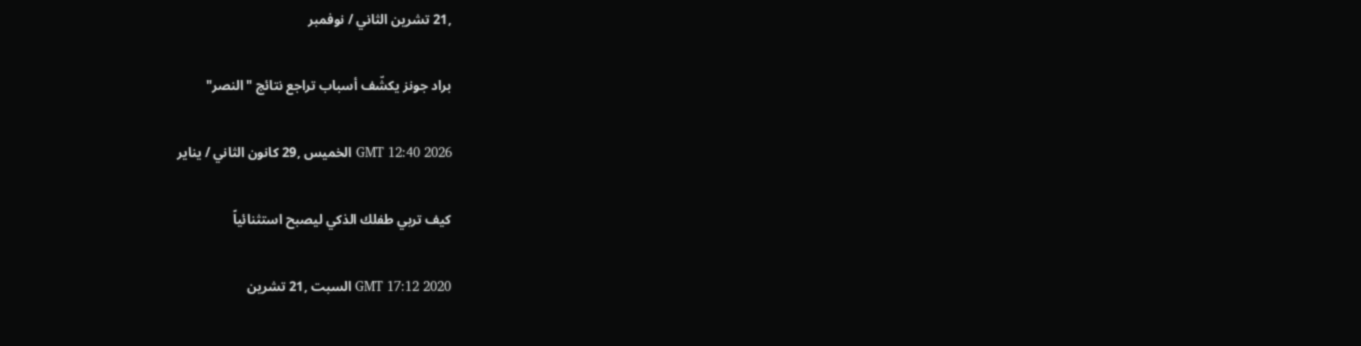,21 تشرين الثاني / نوفمبر

براد جونز يكشّف أسباب تراجع نتائج "النصر"

GMT 12:40 2026 الخميس ,29 كانون الثاني / يناير

كيف تربي طفلك الذكي ليصبح استثنائياً

GMT 17:12 2020 السبت ,21 تشرين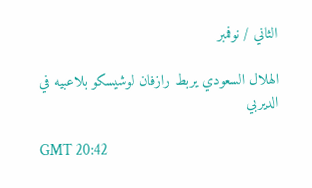الثاني / نوفمبر

الهلال السعودي يربط رازفان لوشيسكو بلاعبيه في الديربي

GMT 20:42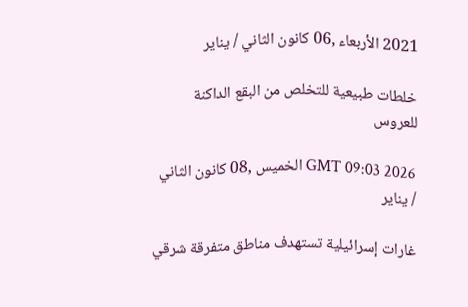2021 الأربعاء ,06 كانون الثاني / يناير

خلطات طبيعية للتخلص من البقع الداكنة للعروس

GMT 09:03 2026 الخميس ,08 كانون الثاني / يناير

غارات إسرائيلية تستهدف مناطق متفرقة شرقي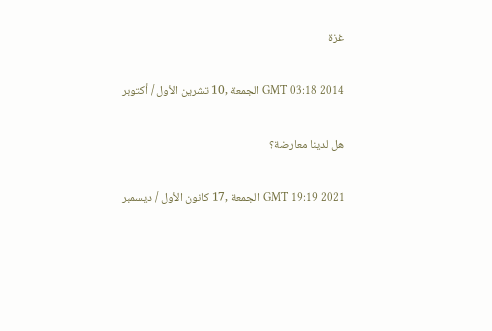غزة

GMT 03:18 2014 الجمعة ,10 تشرين الأول / أكتوبر

هل لدينا معارضة؟

GMT 19:19 2021 الجمعة ,17 كانون الأول / ديسمبر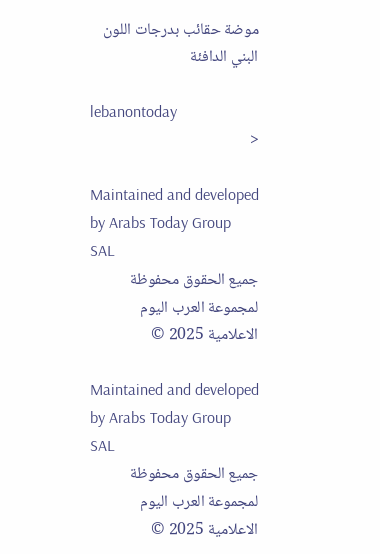موضة حقائب بدرجات اللون البني الدافئة

lebanontoday
<

Maintained and developed by Arabs Today Group SAL
جميع الحقوق محفوظة لمجموعة العرب اليوم الاعلامية 2025 ©

Maintained and developed by Arabs Today Group SAL
جميع الحقوق محفوظة لمجموعة العرب اليوم الاعلامية 2025 ©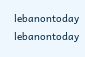lebanontoday lebanontoday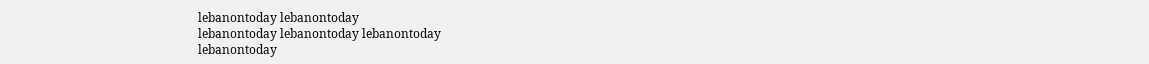lebanontoday lebanontoday
lebanontoday lebanontoday lebanontoday
lebanontoday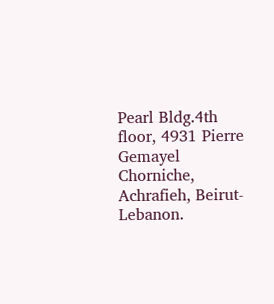Pearl Bldg.4th floor, 4931 Pierre Gemayel Chorniche, Achrafieh, Beirut- Lebanon.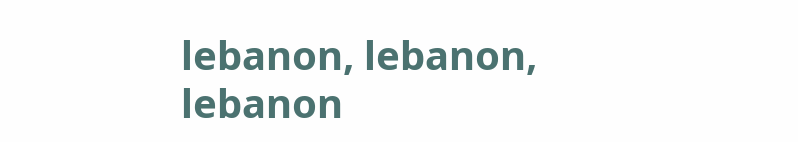lebanon, lebanon, lebanon